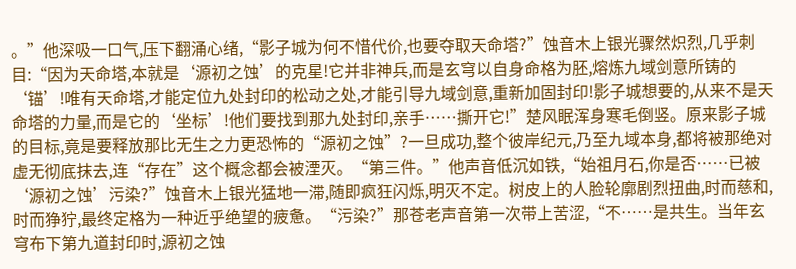。”他深吸一口气,压下翻涌心绪,“影子城为何不惜代价,也要夺取天命塔?”蚀音木上银光骤然炽烈,几乎刺目:“因为天命塔,本就是‘源初之蚀’的克星!它并非神兵,而是玄穹以自身命格为胚,熔炼九域剑意所铸的‘锚’!唯有天命塔,才能定位九处封印的松动之处,才能引导九域剑意,重新加固封印!影子城想要的,从来不是天命塔的力量,而是它的‘坐标’!他们要找到那九处封印,亲手……撕开它!”楚风眠浑身寒毛倒竖。原来影子城的目标,竟是要释放那比无生之力更恐怖的“源初之蚀”?一旦成功,整个彼岸纪元,乃至九域本身,都将被那绝对虚无彻底抹去,连“存在”这个概念都会被湮灭。“第三件。”他声音低沉如铁,“始祖月石,你是否……已被‘源初之蚀’污染?”蚀音木上银光猛地一滞,随即疯狂闪烁,明灭不定。树皮上的人脸轮廓剧烈扭曲,时而慈和,时而狰狞,最终定格为一种近乎绝望的疲惫。“污染?”那苍老声音第一次带上苦涩,“不……是共生。当年玄穹布下第九道封印时,源初之蚀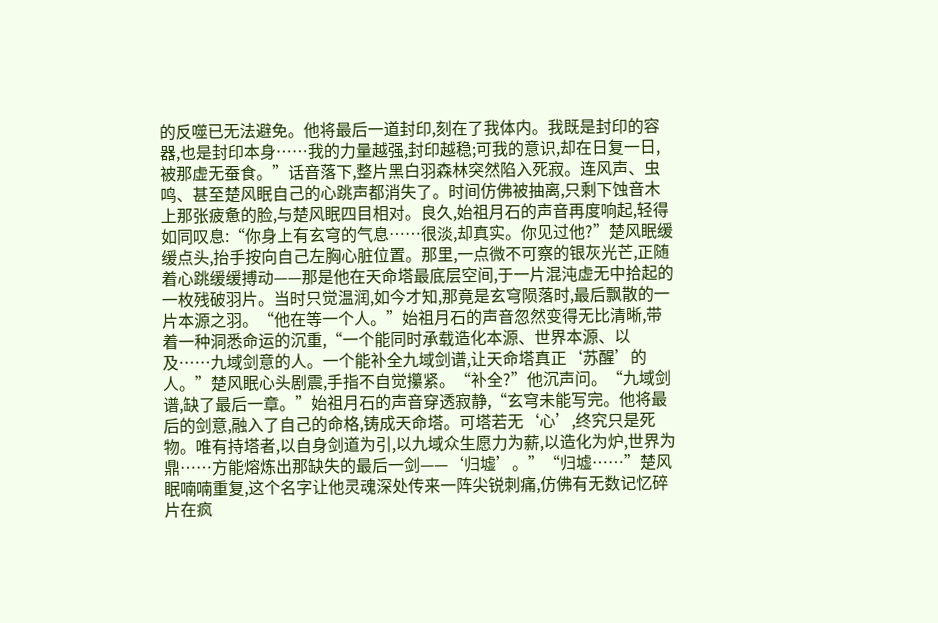的反噬已无法避免。他将最后一道封印,刻在了我体内。我既是封印的容器,也是封印本身……我的力量越强,封印越稳;可我的意识,却在日复一日,被那虚无蚕食。”话音落下,整片黑白羽森林突然陷入死寂。连风声、虫鸣、甚至楚风眠自己的心跳声都消失了。时间仿佛被抽离,只剩下蚀音木上那张疲惫的脸,与楚风眠四目相对。良久,始祖月石的声音再度响起,轻得如同叹息:“你身上有玄穹的气息……很淡,却真实。你见过他?”楚风眠缓缓点头,抬手按向自己左胸心脏位置。那里,一点微不可察的银灰光芒,正随着心跳缓缓搏动——那是他在天命塔最底层空间,于一片混沌虚无中拾起的一枚残破羽片。当时只觉温润,如今才知,那竟是玄穹陨落时,最后飘散的一片本源之羽。“他在等一个人。”始祖月石的声音忽然变得无比清晰,带着一种洞悉命运的沉重,“一个能同时承载造化本源、世界本源、以及……九域剑意的人。一个能补全九域剑谱,让天命塔真正‘苏醒’的人。”楚风眠心头剧震,手指不自觉攥紧。“补全?”他沉声问。“九域剑谱,缺了最后一章。”始祖月石的声音穿透寂静,“玄穹未能写完。他将最后的剑意,融入了自己的命格,铸成天命塔。可塔若无‘心’,终究只是死物。唯有持塔者,以自身剑道为引,以九域众生愿力为薪,以造化为炉,世界为鼎……方能熔炼出那缺失的最后一剑——‘归墟’。”“归墟……”楚风眠喃喃重复,这个名字让他灵魂深处传来一阵尖锐刺痛,仿佛有无数记忆碎片在疯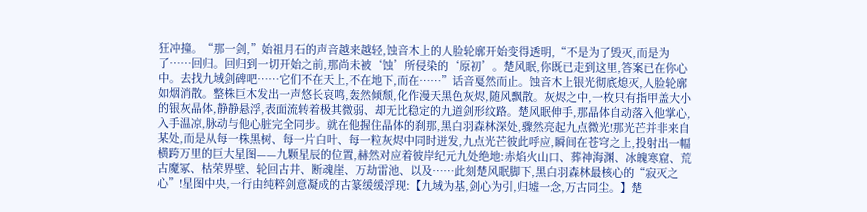狂冲撞。“那一剑,”始祖月石的声音越来越轻,蚀音木上的人脸轮廓开始变得透明,“不是为了毁灭,而是为了……回归。回归到一切开始之前,那尚未被‘蚀’所侵染的‘原初’。楚风眠,你既已走到这里,答案已在你心中。去找九域剑碑吧……它们不在天上,不在地下,而在……”话音戛然而止。蚀音木上银光彻底熄灭,人脸轮廓如烟消散。整株巨木发出一声悠长哀鸣,轰然倾颓,化作漫天黑色灰烬,随风飘散。灰烬之中,一枚只有指甲盖大小的银灰晶体,静静悬浮,表面流转着极其微弱、却无比稳定的九道剑形纹路。楚风眠伸手,那晶体自动落入他掌心,入手温凉,脉动与他心脏完全同步。就在他握住晶体的刹那,黑白羽森林深处,骤然亮起九点微光!那光芒并非来自某处,而是从每一株黑树、每一片白叶、每一粒灰烬中同时迸发,九点光芒彼此呼应,瞬间在苍穹之上,投射出一幅横跨万里的巨大星图——九颗星辰的位置,赫然对应着彼岸纪元九处绝地:赤焰火山口、葬神海渊、冰魄寒窟、荒古魔冢、枯荣界壁、轮回古井、断魂崖、万劫雷池、以及……此刻楚风眠脚下,黑白羽森林最核心的“寂灭之心”!星图中央,一行由纯粹剑意凝成的古篆缓缓浮现:【九域为基,剑心为引,归墟一念,万古同尘。】楚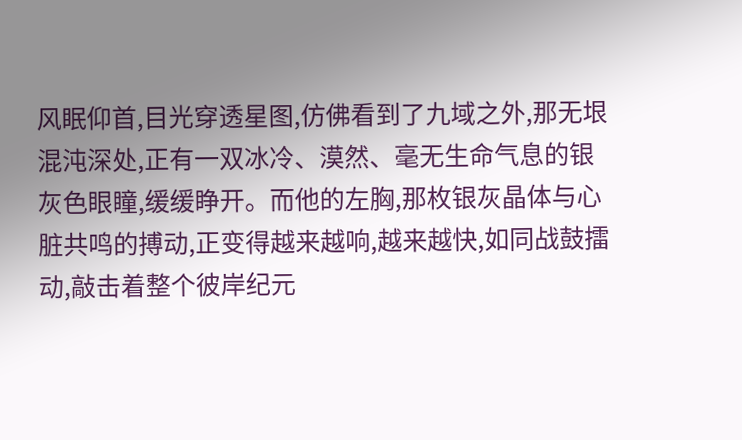风眠仰首,目光穿透星图,仿佛看到了九域之外,那无垠混沌深处,正有一双冰冷、漠然、毫无生命气息的银灰色眼瞳,缓缓睁开。而他的左胸,那枚银灰晶体与心脏共鸣的搏动,正变得越来越响,越来越快,如同战鼓擂动,敲击着整个彼岸纪元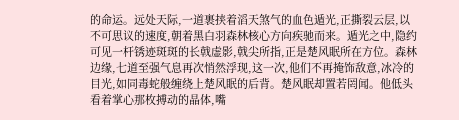的命运。远处天际,一道裹挟着滔天煞气的血色遁光,正撕裂云层,以不可思议的速度,朝着黑白羽森林核心方向疾驰而来。遁光之中,隐约可见一杆锈迹斑斑的长戟虚影,戟尖所指,正是楚风眠所在方位。森林边缘,七道至强气息再次悄然浮现,这一次,他们不再掩饰敌意,冰冷的目光,如同毒蛇般缠绕上楚风眠的后背。楚风眠却置若罔闻。他低头看着掌心那枚搏动的晶体,嘴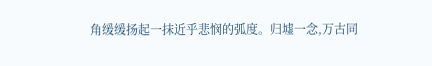角缓缓扬起一抹近乎悲悯的弧度。归墟一念,万古同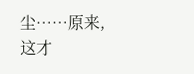尘……原来,这才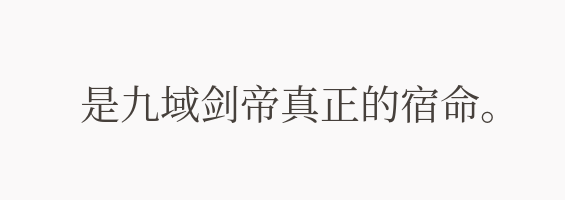是九域剑帝真正的宿命。